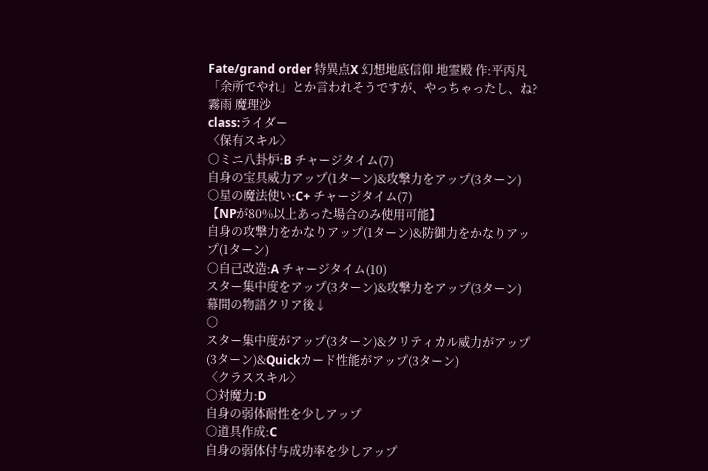Fate/grand order 特異点X 幻想地底信仰 地霊殿 作:平丙凡
「余所でやれ」とか言われそうですが、やっちゃったし、ね?
霧雨 魔理沙
class:ライダー
〈保有スキル〉
○ミニ八卦炉:B チャージタイム(7)
自身の宝具威力アップ(1ターン)&攻撃力をアップ(3ターン)
○星の魔法使い:C+ チャージタイム(7)
【NPが80%以上あった場合のみ使用可能】
自身の攻撃力をかなりアップ(1ターン)&防御力をかなりアップ(1ターン)
○自己改造:A チャージタイム(10)
スター集中度をアップ(3ターン)&攻撃力をアップ(3ターン)
幕間の物語クリア後↓
○
スター集中度がアップ(3ターン)&クリティカル威力がアップ(3ターン)&Quickカード性能がアップ(3ターン)
〈クラススキル〉
○対魔力:D
自身の弱体耐性を少しアップ
○道具作成:C
自身の弱体付与成功率を少しアップ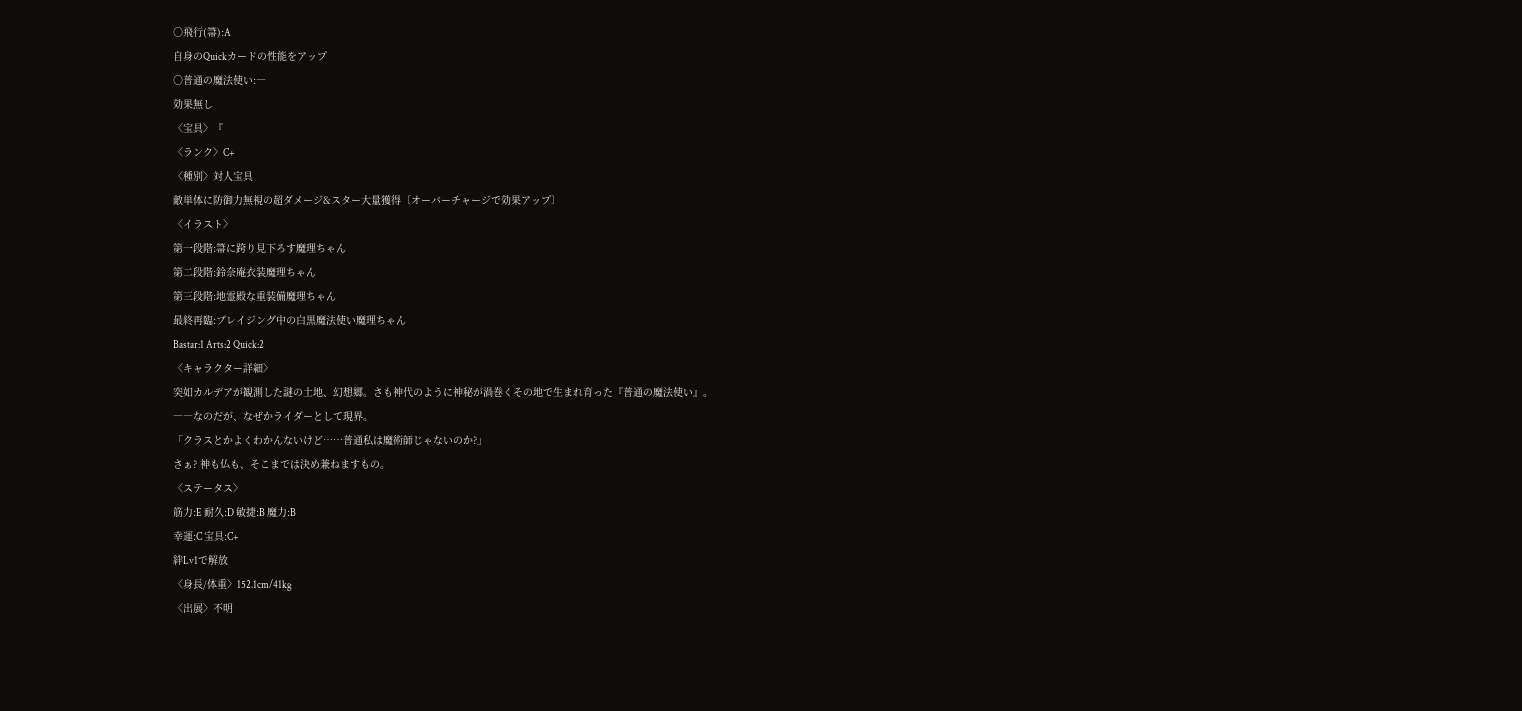○飛行(箒):A
自身のQuickカードの性能をアップ
○普通の魔法使い:―
効果無し
〈宝具〉『
〈ランク〉C+
〈種別〉対人宝具
敵単体に防御力無視の超ダメージ&スター大量獲得〔オーバーチャージで効果アップ〕
〈イラスト〉
第一段階:箒に跨り見下ろす魔理ちゃん
第二段階:鈴奈庵衣装魔理ちゃん
第三段階:地霊殿な重装備魔理ちゃん
最終再臨:ブレイジング中の白黒魔法使い魔理ちゃん
Bastar:1 Arts:2 Quick:2
〈キャラクター詳細〉
突如カルデアが観測した謎の土地、幻想郷。さも神代のように神秘が渦巻くその地で生まれ育った『普通の魔法使い』。
――なのだが、なぜかライダーとして現界。
「クラスとかよくわかんないけど……普通私は魔術師じゃないのか?」
さぁ? 神も仏も、そこまでは決め兼ねますもの。
〈ステータス〉
筋力:E 耐久:D 敏捷:B 魔力:B
幸運:C 宝具:C+
絆Lv1で解放
〈身長/体重〉152.1cm/41kg
〈出展〉不明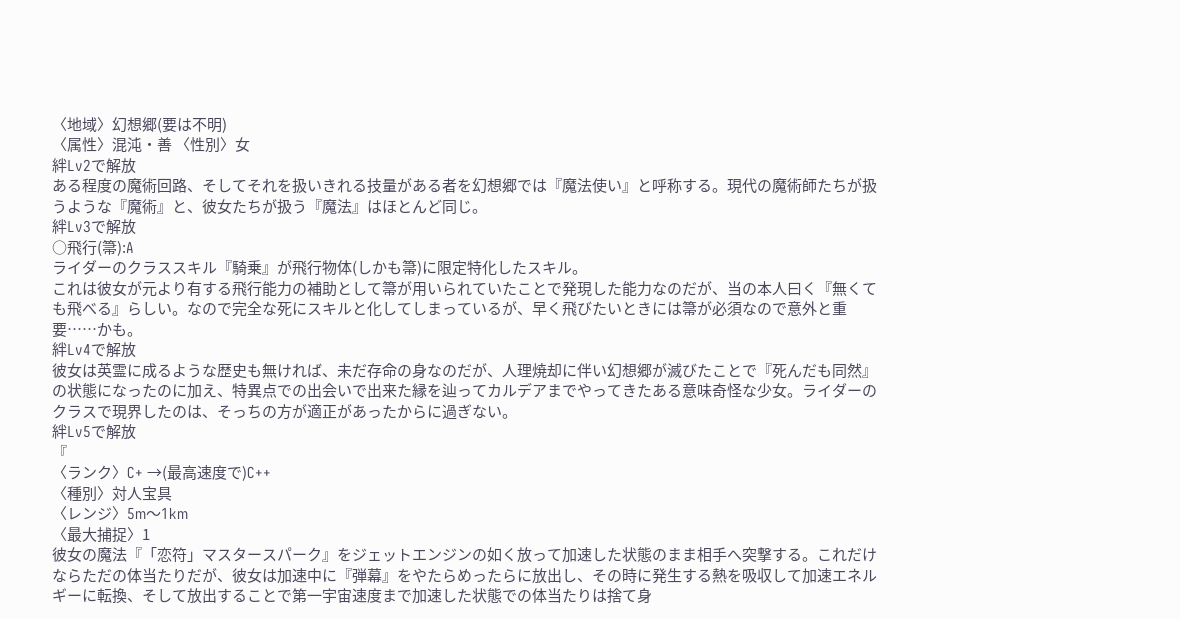〈地域〉幻想郷(要は不明)
〈属性〉混沌・善 〈性別〉女
絆Lv2で解放
ある程度の魔術回路、そしてそれを扱いきれる技量がある者を幻想郷では『魔法使い』と呼称する。現代の魔術師たちが扱うような『魔術』と、彼女たちが扱う『魔法』はほとんど同じ。
絆Lv3で解放
○飛行(箒):A
ライダーのクラススキル『騎乗』が飛行物体(しかも箒)に限定特化したスキル。
これは彼女が元より有する飛行能力の補助として箒が用いられていたことで発現した能力なのだが、当の本人曰く『無くても飛べる』らしい。なので完全な死にスキルと化してしまっているが、早く飛びたいときには箒が必須なので意外と重要……かも。
絆Lv4で解放
彼女は英霊に成るような歴史も無ければ、未だ存命の身なのだが、人理焼却に伴い幻想郷が滅びたことで『死んだも同然』の状態になったのに加え、特異点での出会いで出来た縁を辿ってカルデアまでやってきたある意味奇怪な少女。ライダーのクラスで現界したのは、そっちの方が適正があったからに過ぎない。
絆Lv5で解放
『
〈ランク〉C+ →(最高速度で)C++
〈種別〉対人宝具
〈レンジ〉5m〜1km
〈最大捕捉〉1
彼女の魔法『「恋符」マスタースパーク』をジェットエンジンの如く放って加速した状態のまま相手へ突撃する。これだけならただの体当たりだが、彼女は加速中に『弾幕』をやたらめったらに放出し、その時に発生する熱を吸収して加速エネルギーに転換、そして放出することで第一宇宙速度まで加速した状態での体当たりは捨て身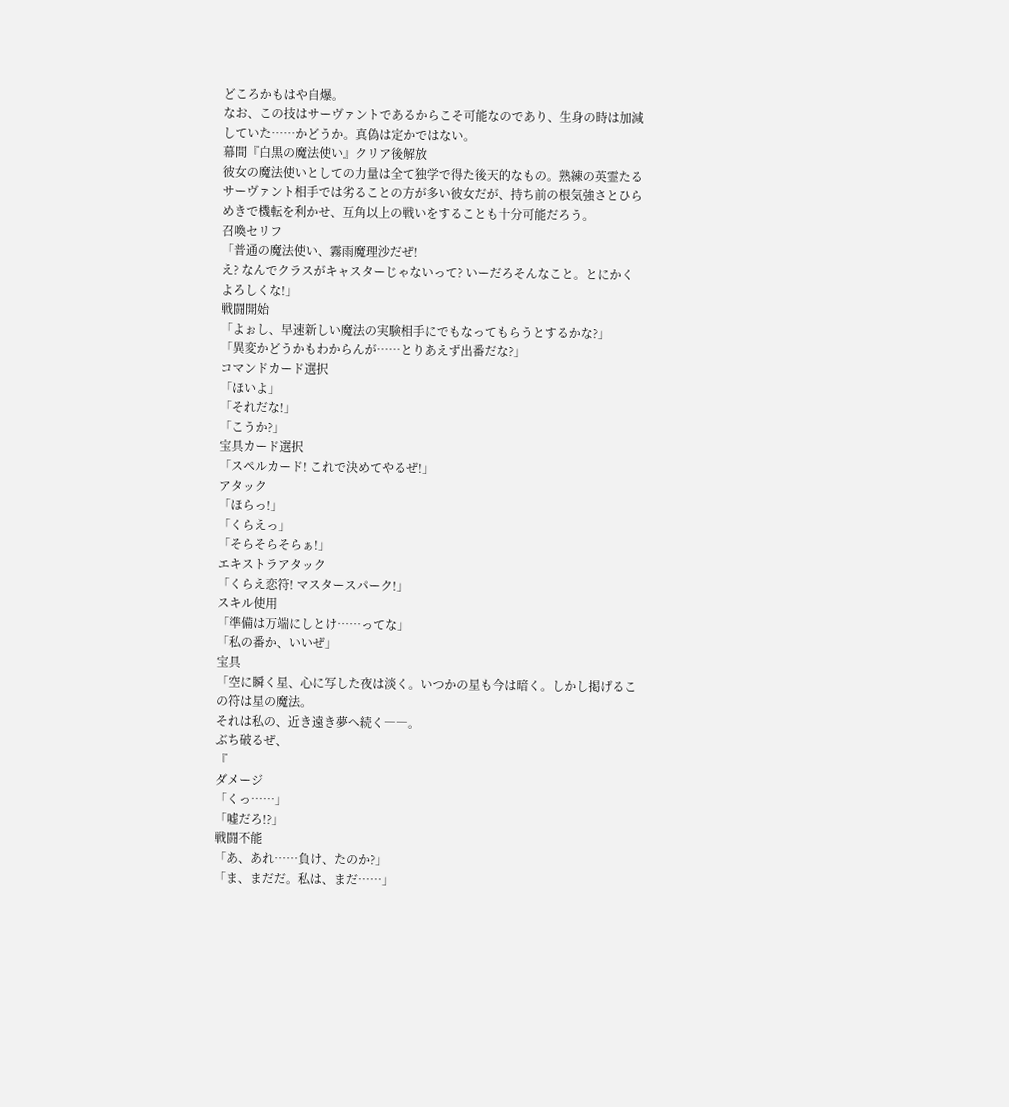どころかもはや自爆。
なお、この技はサーヴァントであるからこそ可能なのであり、生身の時は加減していた……かどうか。真偽は定かではない。
幕間『白黒の魔法使い』クリア後解放
彼女の魔法使いとしての力量は全て独学で得た後天的なもの。熟練の英霊たるサーヴァント相手では劣ることの方が多い彼女だが、持ち前の根気強さとひらめきで機転を利かせ、互角以上の戦いをすることも十分可能だろう。
召喚セリフ
「普通の魔法使い、霧雨魔理沙だぜ!
え? なんでクラスがキャスターじゃないって? いーだろそんなこと。とにかくよろしくな!」
戦闘開始
「よぉし、早速新しい魔法の実験相手にでもなってもらうとするかな?」
「異変かどうかもわからんが……とりあえず出番だな?」
コマンドカード選択
「ほいよ」
「それだな!」
「こうか?」
宝具カード選択
「スペルカード! これで決めてやるぜ!」
アタック
「ほらっ!」
「くらえっ」
「そらそらそらぁ!」
エキストラアタック
「くらえ恋符! マスタースパーク!」
スキル使用
「準備は万端にしとけ……ってな」
「私の番か、いいぜ」
宝具
「空に瞬く星、心に写した夜は淡く。いつかの星も今は暗く。しかし掲げるこの符は星の魔法。
それは私の、近き遠き夢へ続く――。
ぶち破るぜ、
『
ダメージ
「くっ……」
「嘘だろ!?」
戦闘不能
「あ、あれ……負け、たのか?」
「ま、まだだ。私は、まだ……」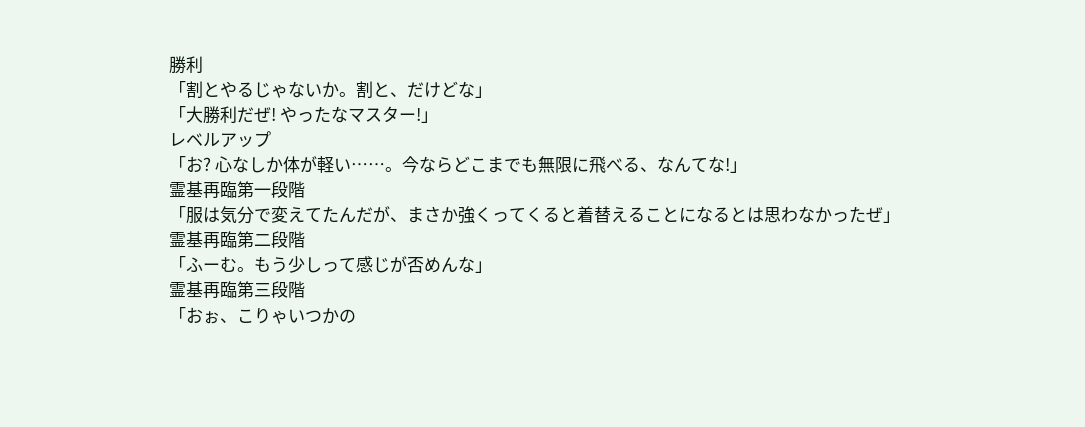勝利
「割とやるじゃないか。割と、だけどな」
「大勝利だぜ! やったなマスター!」
レベルアップ
「お? 心なしか体が軽い……。今ならどこまでも無限に飛べる、なんてな!」
霊基再臨第一段階
「服は気分で変えてたんだが、まさか強くってくると着替えることになるとは思わなかったぜ」
霊基再臨第二段階
「ふーむ。もう少しって感じが否めんな」
霊基再臨第三段階
「おぉ、こりゃいつかの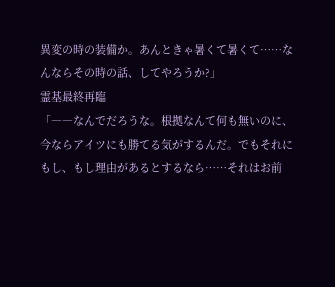異変の時の装備か。あんときゃ暑くて暑くて……なんならその時の話、してやろうか?」
霊基最終再臨
「――なんでだろうな。根拠なんて何も無いのに、今ならアイツにも勝てる気がするんだ。でもそれにもし、もし理由があるとするなら……それはお前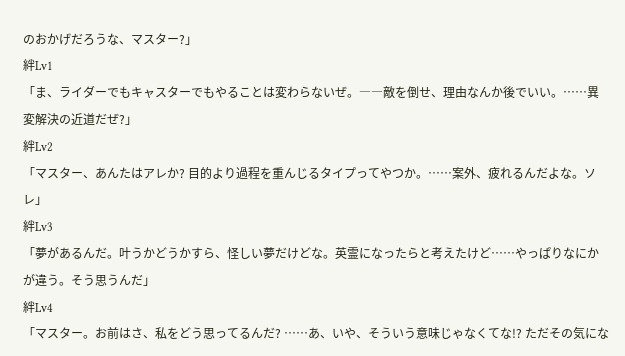のおかげだろうな、マスター?」
絆Lv1
「ま、ライダーでもキャスターでもやることは変わらないぜ。――敵を倒せ、理由なんか後でいい。……異変解決の近道だぜ?」
絆Lv2
「マスター、あんたはアレか? 目的より過程を重んじるタイプってやつか。……案外、疲れるんだよな。ソレ」
絆Lv3
「夢があるんだ。叶うかどうかすら、怪しい夢だけどな。英霊になったらと考えたけど……やっぱりなにかが違う。そう思うんだ」
絆Lv4
「マスター。お前はさ、私をどう思ってるんだ? ……あ、いや、そういう意味じゃなくてな!? ただその気にな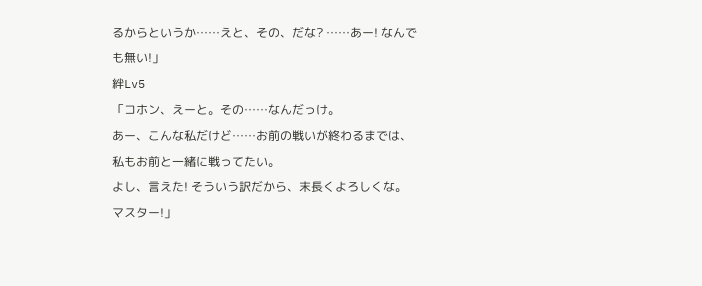るからというか……えと、その、だな? ……あー! なんでも無い!」
絆Lv5
「コホン、えーと。その……なんだっけ。
あー、こんな私だけど……お前の戦いが終わるまでは、私もお前と一緒に戦ってたい。
よし、言えた! そういう訳だから、末長くよろしくな。マスター!」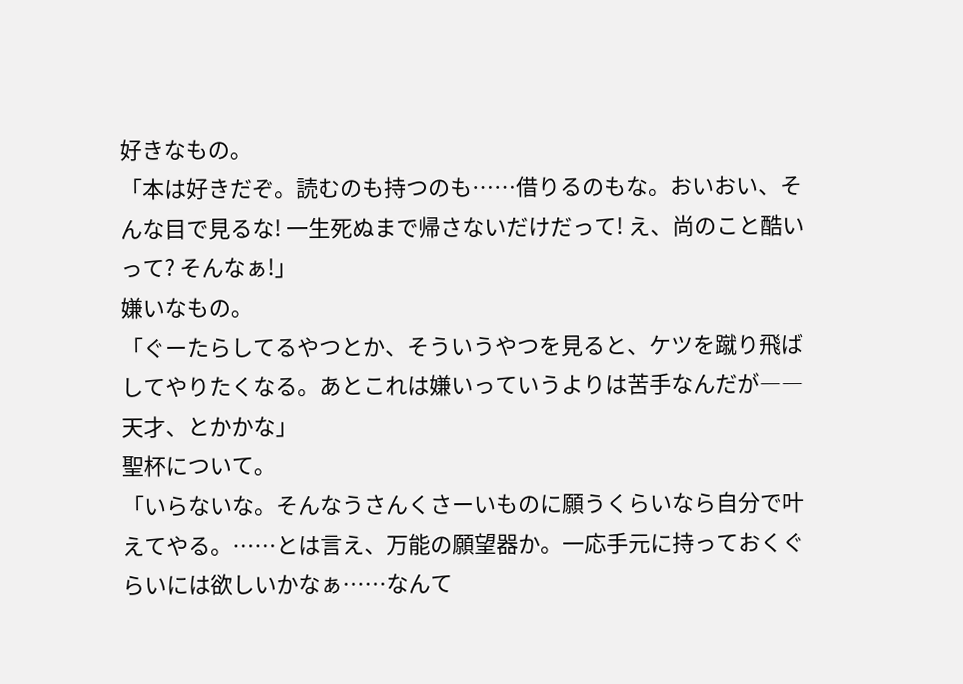好きなもの。
「本は好きだぞ。読むのも持つのも……借りるのもな。おいおい、そんな目で見るな! 一生死ぬまで帰さないだけだって! え、尚のこと酷いって? そんなぁ!」
嫌いなもの。
「ぐーたらしてるやつとか、そういうやつを見ると、ケツを蹴り飛ばしてやりたくなる。あとこれは嫌いっていうよりは苦手なんだが――天才、とかかな」
聖杯について。
「いらないな。そんなうさんくさーいものに願うくらいなら自分で叶えてやる。……とは言え、万能の願望器か。一応手元に持っておくぐらいには欲しいかなぁ……なんて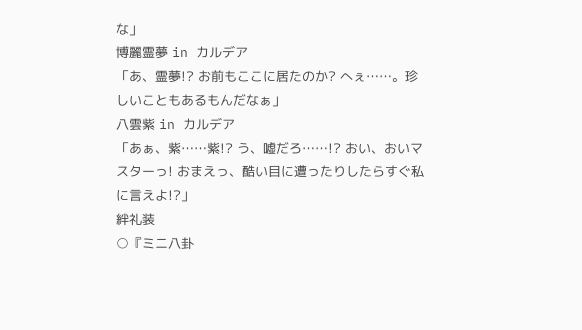な」
博麗霊夢 in カルデア
「あ、霊夢!? お前もここに居たのか? へぇ……。珍しいこともあるもんだなぁ」
八雲紫 in カルデア
「あぁ、紫……紫!? う、嘘だろ……!? おい、おいマスターっ! おまえっ、酷い目に遭ったりしたらすぐ私に言えよ!?」
絆礼装
○『ミニ八卦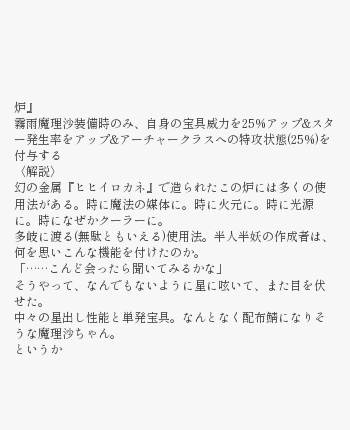炉』
霧雨魔理沙装備時のみ、自身の宝具威力を25%アップ&スター発生率をアップ&アーチャークラスへの特攻状態(25%)を付与する
〈解説〉
幻の金属『ヒヒイロカネ』で造られたこの炉には多くの使用法がある。時に魔法の媒体に。時に火元に。時に光源に。時になぜかクーラーに。
多岐に渡る(無駄ともいえる)使用法。半人半妖の作成者は、何を思いこんな機能を付けたのか。
「……こんど会ったら聞いてみるかな」
そうやって、なんでもないように星に呟いて、また目を伏せた。
中々の星出し性能と単発宝具。なんとなく配布鯖になりそうな魔理沙ちゃん。
というか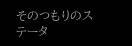そのつもりのステータ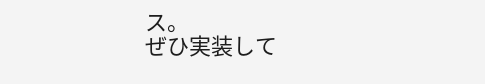ス。
ぜひ実装して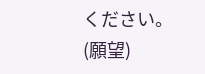ください。(願望)